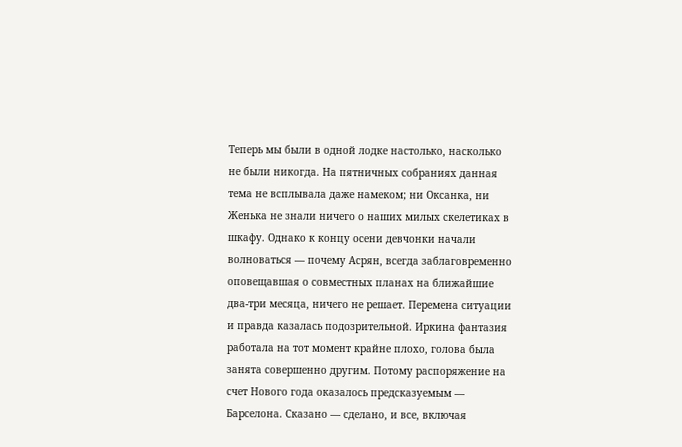Теперь мы были в одной лодке настолько, насколько не были никогда. На пятничных собраниях данная тема не всплывала даже намеком; ни Оксанка, ни Женька не знали ничего о наших милых скелетиках в шкафу. Однако к концу осени девчонки начали волноваться — почему Асрян, всегда заблаговременно оповещавшая о совместных планах на ближайшие два-три месяца, ничего не решает. Перемена ситуации и правда казалась подозрительной. Иркина фантазия работала на тот момент крайне плохо, голова была занята совершенно другим. Потому распоряжение на счет Нового года оказалось предсказуемым — Барселона. Сказано — сделано, и все, включая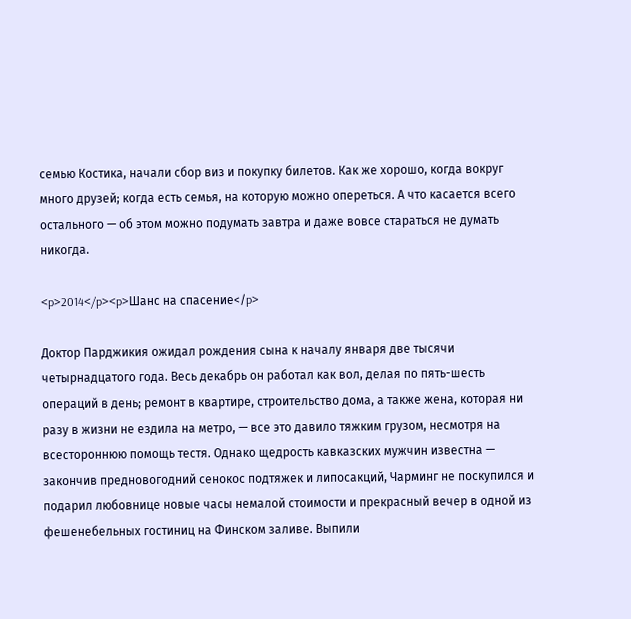семью Костика, начали сбор виз и покупку билетов. Как же хорошо, когда вокруг много друзей; когда есть семья, на которую можно опереться. А что касается всего остального — об этом можно подумать завтра и даже вовсе стараться не думать никогда.

<p>2014</p><p>Шанс на спасение</p>

Доктор Парджикия ожидал рождения сына к началу января две тысячи четырнадцатого года. Весь декабрь он работал как вол, делая по пять-шесть операций в день; ремонт в квартире, строительство дома, а также жена, которая ни разу в жизни не ездила на метро, — все это давило тяжким грузом, несмотря на всестороннюю помощь тестя. Однако щедрость кавказских мужчин известна — закончив предновогодний сенокос подтяжек и липосакций, Чарминг не поскупился и подарил любовнице новые часы немалой стоимости и прекрасный вечер в одной из фешенебельных гостиниц на Финском заливе. Выпили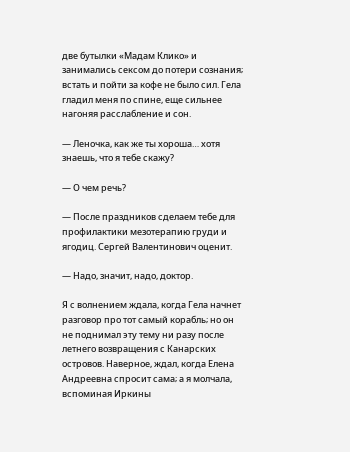две бутылки «Мадам Клико» и занимались сексом до потери сознания; встать и пойти за кофе не было сил. Гела гладил меня по спине, еще сильнее нагоняя расслабление и сон.

— Леночка, как же ты хороша… хотя знаешь, что я тебе скажу?

— О чем речь?

— После праздников сделаем тебе для профилактики мезотерапию груди и ягодиц. Сергей Валентинович оценит.

— Надо, значит, надо, доктор.

Я с волнением ждала, когда Гела начнет разговор про тот самый корабль; но он не поднимал эту тему ни разу после летнего возвращения с Канарских островов. Наверное, ждал, когда Елена Андреевна спросит сама; а я молчала, вспоминая Иркины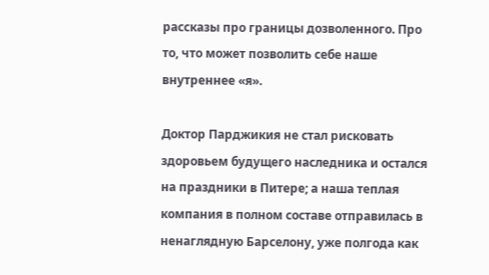рассказы про границы дозволенного. Про то, что может позволить себе наше внутреннее «я».

Доктор Парджикия не стал рисковать здоровьем будущего наследника и остался на праздники в Питере; а наша теплая компания в полном составе отправилась в ненаглядную Барселону, уже полгода как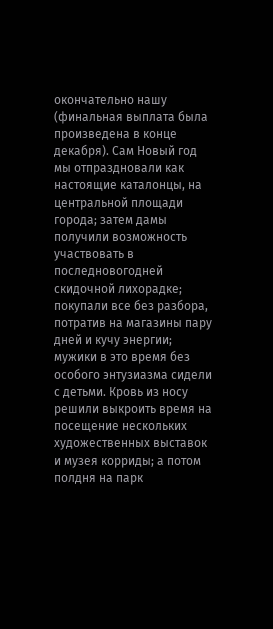окончательно нашу (финальная выплата была произведена в конце декабря). Сам Новый год мы отпраздновали как настоящие каталонцы, на центральной площади города; затем дамы получили возможность участвовать в последновогодней скидочной лихорадке; покупали все без разбора, потратив на магазины пару дней и кучу энергии; мужики в это время без особого энтузиазма сидели с детьми. Кровь из носу решили выкроить время на посещение нескольких художественных выставок и музея корриды; а потом полдня на парк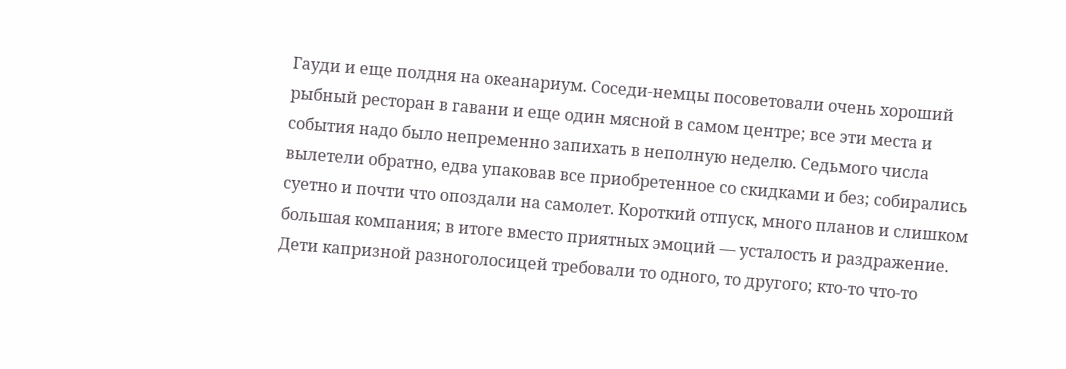Гауди и еще полдня на океанариум. Соседи-немцы посоветовали очень хороший рыбный ресторан в гавани и еще один мясной в самом центре; все эти места и события надо было непременно запихать в неполную неделю. Седьмого числа вылетели обратно, едва упаковав все приобретенное со скидками и без; собирались суетно и почти что опоздали на самолет. Короткий отпуск, много планов и слишком большая компания; в итоге вместо приятных эмоций — усталость и раздражение. Дети капризной разноголосицей требовали то одного, то другого; кто-то что-то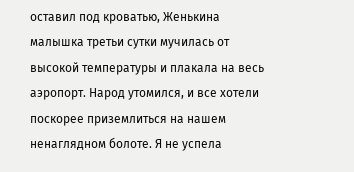оставил под кроватью, Женькина малышка третьи сутки мучилась от высокой температуры и плакала на весь аэропорт. Народ утомился, и все хотели поскорее приземлиться на нашем ненаглядном болоте. Я не успела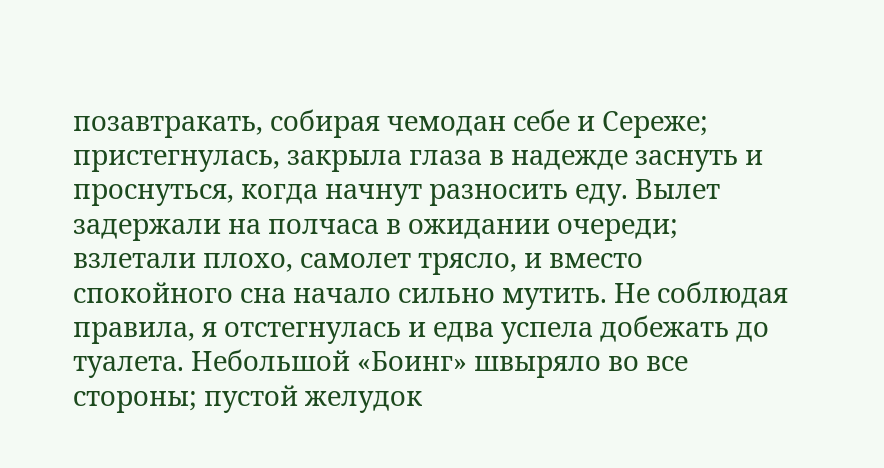позавтракать, собирая чемодан себе и Сереже; пристегнулась, закрыла глаза в надежде заснуть и проснуться, когда начнут разносить еду. Вылет задержали на полчаса в ожидании очереди; взлетали плохо, самолет трясло, и вместо спокойного сна начало сильно мутить. Не соблюдая правила, я отстегнулась и едва успела добежать до туалета. Небольшой «Боинг» швыряло во все стороны; пустой желудок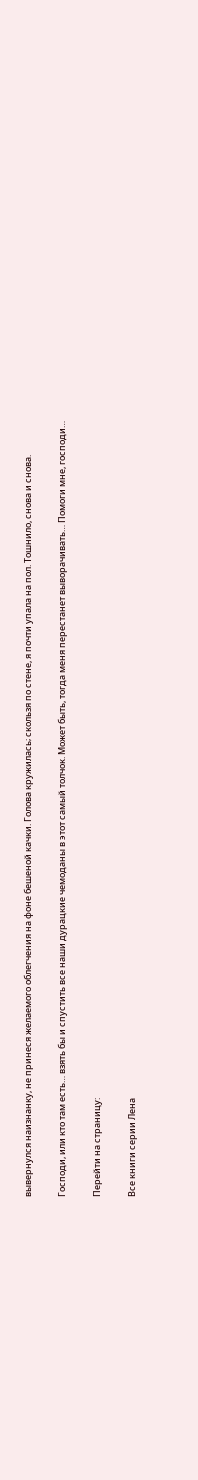вывернулся наизнанку, не принеся желаемого облегчения на фоне бешеной качки. Голова кружилась; скользя по стене, я почти упала на пол. Тошнило, снова и снова.

Господи, или кто там есть… взять бы и спустить все наши дурацкие чемоданы в этот самый толчок. Может быть, тогда меня перестанет выворачивать… Помоги мне, господи…

Перейти на страницу:

Все книги серии Лена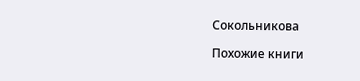Сокольникова

Похожие книги